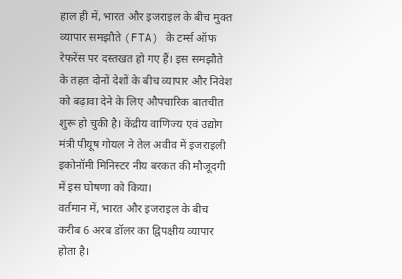हाल ही में, भारत और इजराइल के बीच मुक्त व्यापार समझौते (FTA) के टर्म्स ऑफ रेफरेंस पर दस्तखत हो गए हैं। इस समझौते के तहत दोनों देशों के बीच व्यापार और निवेश को बढ़ावा देने के लिए औपचारिक बातचीत शुरू हो चुकी है। केंद्रीय वाणिज्य एवं उद्योग मंत्री पीयूष गोयल ने तेल अवीव में इजराइली इकोनॉमी मिनिस्टर नीय बरकत की मौजूदगी में इस घोषणा को किया।
वर्तमान में, भारत और इजराइल के बीच करीब 6 अरब डॉलर का द्विपक्षीय व्यापार होता है।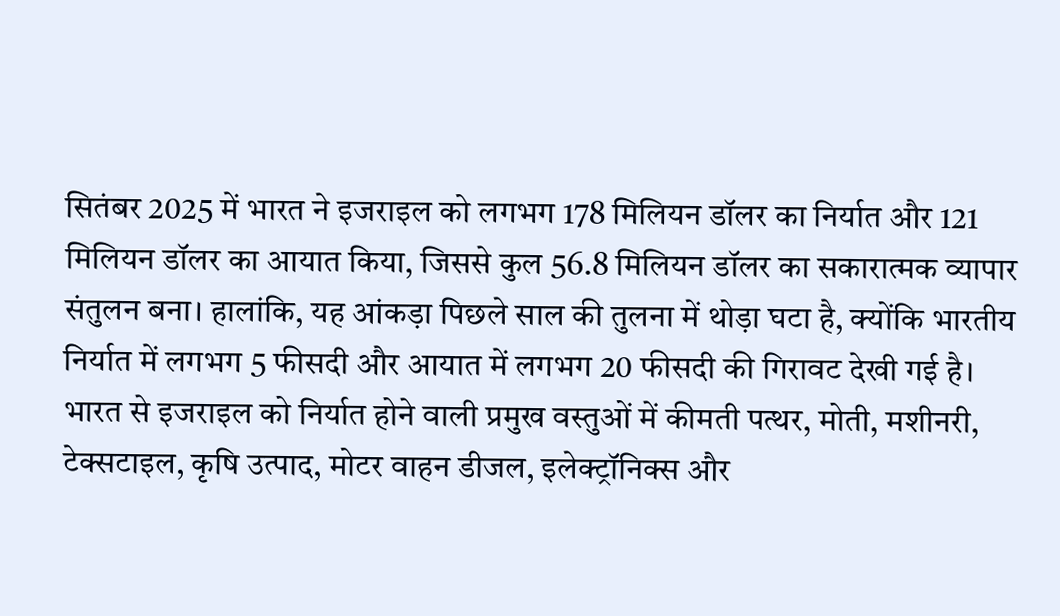सितंबर 2025 में भारत ने इजराइल को लगभग 178 मिलियन डॉलर का निर्यात और 121 मिलियन डॉलर का आयात किया, जिससे कुल 56.8 मिलियन डॉलर का सकारात्मक व्यापार संतुलन बना। हालांकि, यह आंकड़ा पिछले साल की तुलना में थोड़ा घटा है, क्योंकि भारतीय निर्यात में लगभग 5 फीसदी और आयात में लगभग 20 फीसदी की गिरावट देखी गई है।
भारत से इजराइल को निर्यात होने वाली प्रमुख वस्तुओं में कीमती पत्थर, मोती, मशीनरी, टेक्सटाइल, कृषि उत्पाद, मोटर वाहन डीजल, इलेक्ट्रॉनिक्स और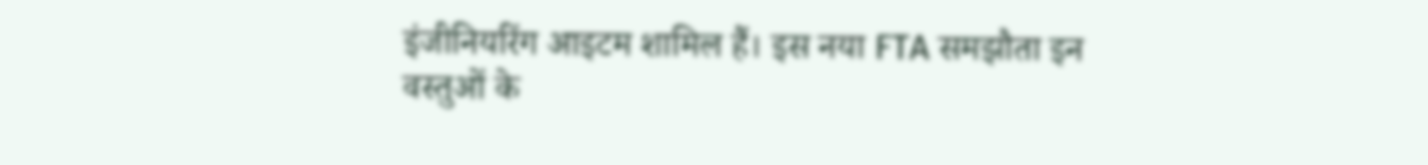इंजीनियरिंग आइटम शामिल हैं। इस नया FTA समझौता इन वस्तुओं के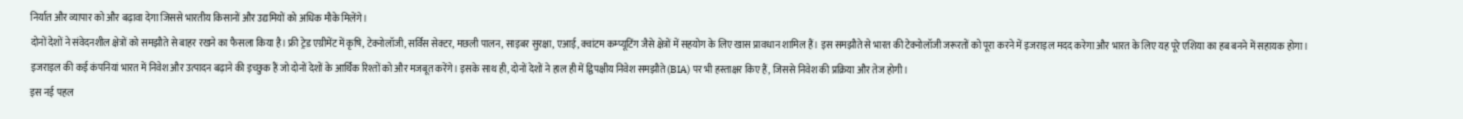निर्यात और व्यापार को और बढ़ावा देगा जिससे भारतीय किसानों और उद्यमियों को अधिक मौके मिलेंगे।
दोनों देशों ने संवेदनशील क्षेत्रों को समझौते से बाहर रखने का फैसला किया है। फ्री ट्रेड एग्रीमेंट में कृषि, टेक्नोलॉजी, सर्विस सेक्टर, मछली पालन, साइबर सुरक्षा, एआई, क्वांटम कम्प्यूटिंग जैसे क्षेत्रों में सहयोग के लिए खास प्रावधान शामिल हैं। इस समझौते से भारत की टेक्नोलॉजी जरूरतों को पूरा करने में इजराइल मदद करेगा और भारत के लिए यह पूरे एशिया का हब बनने में सहायक होगा।
इजराइल की कई कंपनियां भारत में निवेश और उत्पादन बढ़ाने की इच्छुक हैं जो दोनों देशों के आर्थिक रिश्तों को और मजबूत करेंगे। इसके साथ ही, दोनों देशों ने हाल ही में द्विपक्षीय निवेश समझौते (BIA) पर भी हस्ताक्षर किए हैं, जिससे निवेश की प्रक्रिया और तेज होगी।
इस नई पहल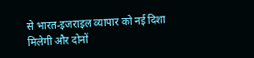से भारत-इजराइल व्यापार को नई दिशा मिलेगी और दोनों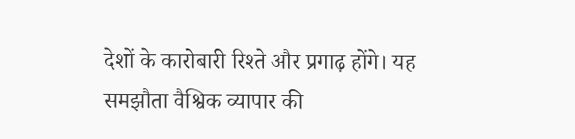देशों के कारोबारी रिश्ते और प्रगाढ़ होंगे। यह समझौता वैश्विक व्यापार की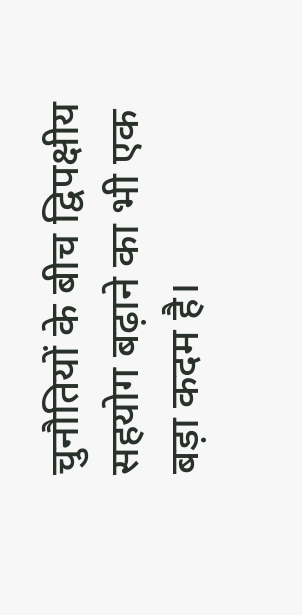चुनौतियों के बीच द्विपक्षीय सहयोग बढ़ाने का भी एक बड़ा कदम है।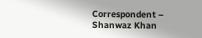Correspondent – Shanwaz Khan